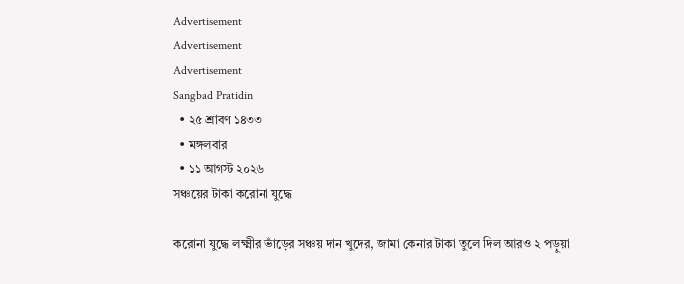Advertisement
Advertisement
Advertisement
Sangbad Pratidin
  • ২৫ শ্রাবণ ১৪৩৩
  • মঙ্গলবার
  • ১১ আগস্ট ২০২৬
সঞ্চয়ের টাকা করোনা যুদ্ধে

করোনা যুদ্ধে লক্ষ্মীর ভাঁড়ের সঞ্চয় দান খুদের, জামা কেনার টাকা তুলে দিল আরও ২ পড়ুয়া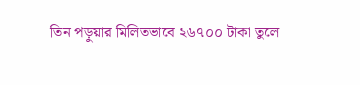তিন পড়ুয়ার মিলিতভাবে ২৬৭০০ টাকা তুলে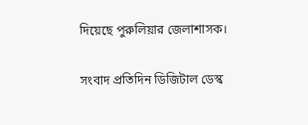দিয়েছে পুরুলিয়ার জেলাশাসক।

সংবাদ প্রতিদিন ডিজিটাল ডেস্ক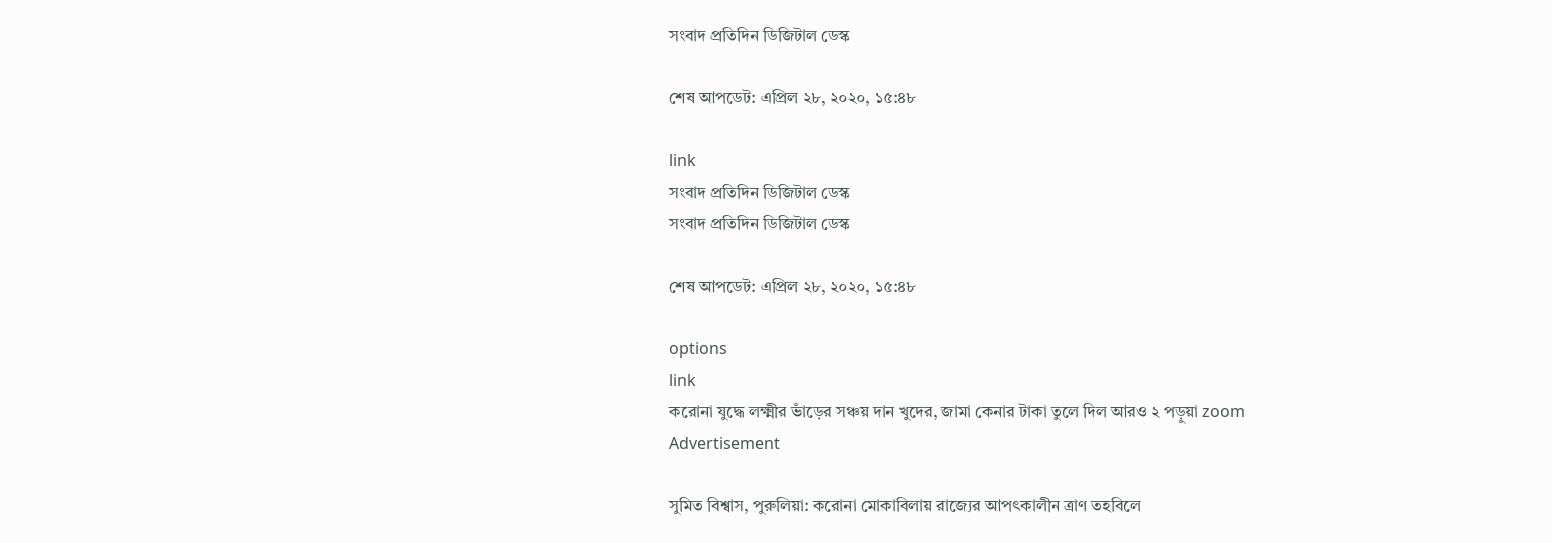সংবাদ প্রতিদিন ডিজিটাল ডেস্ক

শেষ আপডেট: এপ্রিল ২৮, ২০২০, ১৫:৪৮

link
সংবাদ প্রতিদিন ডিজিটাল ডেস্ক
সংবাদ প্রতিদিন ডিজিটাল ডেস্ক

শেষ আপডেট: এপ্রিল ২৮, ২০২০, ১৫:৪৮

options
link
করোনা যুদ্ধে লক্ষ্মীর ভাঁড়ের সঞ্চয় দান খুদের, জামা কেনার টাকা তুলে দিল আরও ২ পড়ুয়া zoom
Advertisement

সুমিত বিশ্বাস, পুরুলিয়া: করোনা মোকাবিলায় রাজ্যের আপৎকালীন ত্রাণ তহবিলে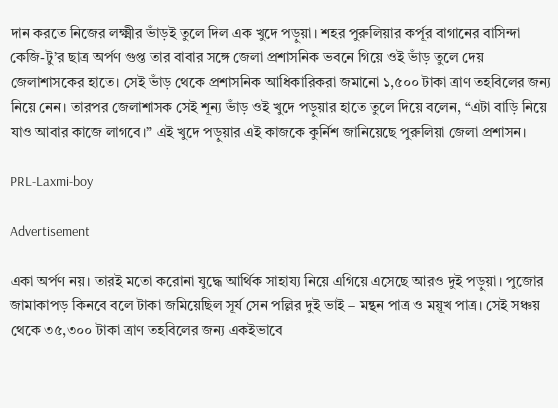দান করতে নিজের লক্ষ্মীর ভাঁড়ই তুলে দিল এক খুদে পড়ুয়া। শহর পুরুলিয়ার কর্পূর বাগানের বাসিন্দা কেজি-টু’র ছাত্র অর্পণ গুপ্ত তার বাবার সঙ্গে জেলা প্রশাসনিক ভবনে গিয়ে ওই ভাঁড় তুলে দেয় জেলাশাসকের হাতে। সেই ভাঁড় থেকে প্রশাসনিক আধিকারিকরা জমানো ১,৫০০ টাকা ত্রাণ তহবিলের জন্য নিয়ে নেন। তারপর জেলাশাসক সেই শূন্য ভাঁড় ওই খুদে পড়ুয়ার হাতে তুলে দিয়ে বলেন, “এটা বাড়ি নিয়ে যাও আবার কাজে লাগবে।” এই খুদে পড়ুয়ার এই কাজকে কুর্নিশ জানিয়েছে পুরুলিয়া জেলা প্রশাসন।

PRL-Laxmi-boy

Advertisement

একা অর্পণ নয়। তারই মতো করোনা যুদ্ধে আর্থিক সাহায্য নিয়ে এগিয়ে এসেছে আরও দুই পড়ুয়া। পুজোর জামাকাপড় কিনবে বলে টাকা জমিয়েছিল সূর্য সেন পল্লির দুই ভাই – মন্থন পাত্র ও ময়ূখ পাত্র। সেই সঞ্চয় থেকে ৩৫,৩০০ টাকা ত্রাণ তহবিলের জন্য একইভাবে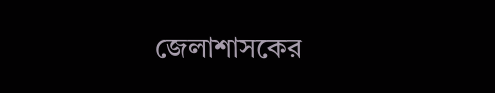জেলাশাসকের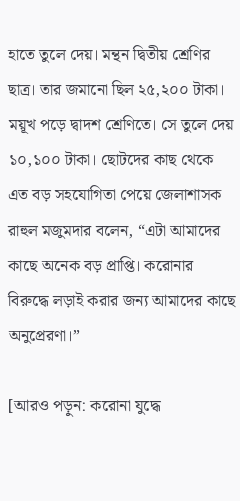হাতে তুলে দেয়। মন্থন দ্বিতীয় শ্রেণির ছাত্র। তার জমানো ছিল ২৫,২০০ টাকা। ময়ূখ পড়ে দ্বাদশ শ্রেণিতে। সে তুলে দেয় ১০,১০০ টাকা। ছোটদের কাছ থেকে এত বড় সহযোগিতা পেয়ে জেলাশাসক রাহুল মজুমদার বলেন, “এটা আমাদের কাছে অনেক বড় প্রাপ্তি। করোনার বিরুদ্ধে লড়াই করার জন্য আমাদের কাছে অনুপ্রেরণা।”

[আরও পড়ুন: করোনা যুদ্ধে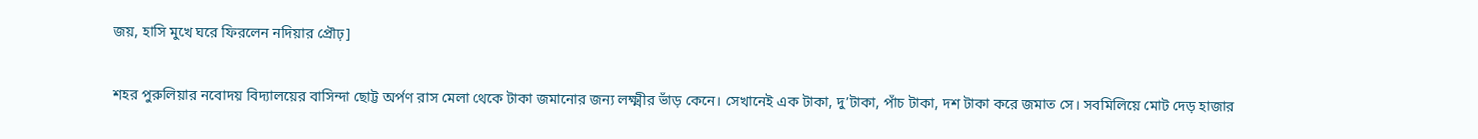জয়, হাসি মুখে ঘরে ফিরলেন নদিয়ার প্রৌঢ়]

শহর পুরুলিয়ার নবোদয় বিদ্যালয়ের বাসিন্দা ছোট্ট অর্পণ রাস মেলা থেকে টাকা জমানোর জন্য লক্ষ্মীর ভাঁড় কেনে। সেখানেই এক টাকা, দু’টাকা, পাঁচ টাকা, দশ টাকা করে জমাত সে। সবমিলিয়ে মোট দেড় হাজার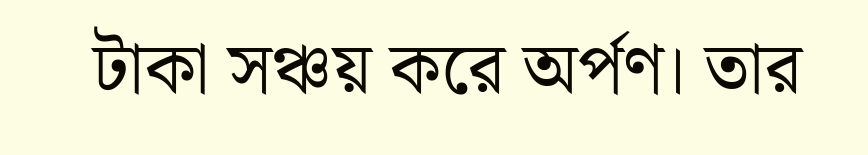টাকা সঞ্চয় করে অর্পণ। তার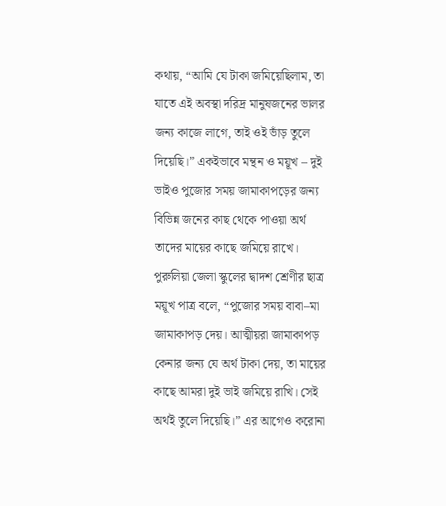কথায়, “আমি যে টাকা জমিয়েছিলাম, তা যাতে এই অবস্থা দরিদ্র মানুষজনের ভালর জন্য কাজে লাগে, তাই ওই ভাঁড় তুলে দিয়েছি।” একইভাবে মন্থন ও ময়ূখ – দুই ভাইও পুজোর সময় জামাকাপড়ের জন্য বিভিন্ন জনের কাছ থেকে পাওয়া অর্থ তাদের মায়ের কাছে জমিয়ে রাখে। পুরুলিয়া জেলা স্কুলের দ্বাদশ শ্রেণীর ছাত্র ময়ূখ পাত্র বলে, “পুজোর সময় বাবা–মা জামাকাপড় দেয়। আত্মীয়রা জামাকাপড় কেনার জন্য যে অর্থ টাকা দেয়, তা মায়ের কাছে আমরা দুই ভাই জমিয়ে রাখি। সেই অর্থই তুলে দিয়েছি।” এর আগেও করোনা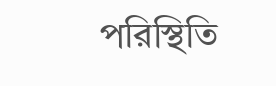পরিস্থিতি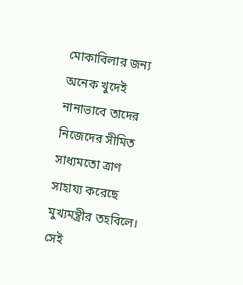মোকাবিলার জন্য অনেক খুদেই নানাভাবে তাদের নিজেদের সীমিত সাধ্যমতো ত্রাণ সাহায্য করেছে মুখ্যমন্ত্রীর তহবিলে। সেই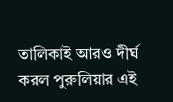তালিকাই আরও দীর্ঘ করল পুরুলিয়ার এই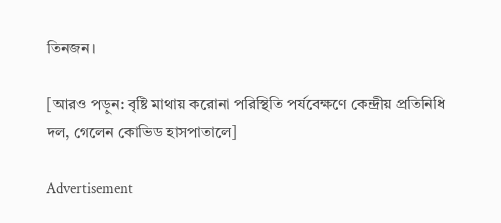তিনজন।

[আরও পড়ুন: বৃষ্টি মাথায় করোনা পরিস্থিতি পর্যবেক্ষণে কেন্দ্রীয় প্রতিনিধি দল, গেলেন কোভিড হাসপাতালে]

Advertisement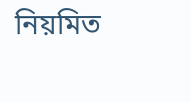নিয়মিত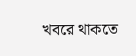খবরে থাকতে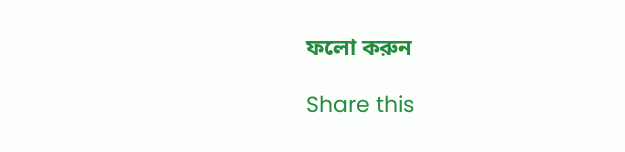ফলো করুন

Share this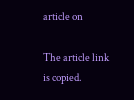article on

The article link is copied.